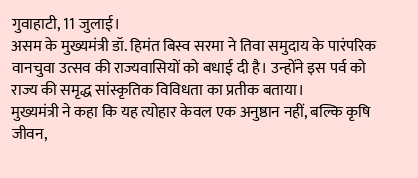गुवाहाटी, 11 जुलाई।
असम के मुख्यमंत्री डॉ. हिमंत बिस्व सरमा ने तिवा समुदाय के पारंपरिक वानचुवा उत्सव की राज्यवासियों को बधाई दी है। उन्होंने इस पर्व को राज्य की समृद्ध सांस्कृतिक विविधता का प्रतीक बताया।
मुख्यमंत्री ने कहा कि यह त्योहार केवल एक अनुष्ठान नहीं, बल्कि कृषि जीवन,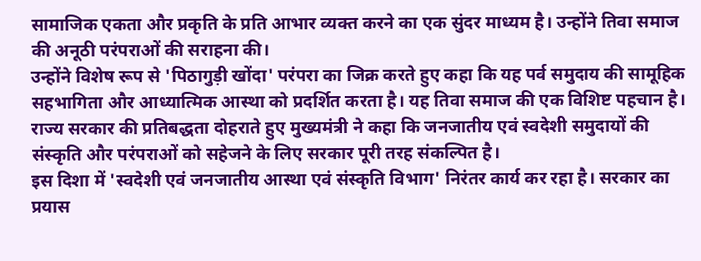सामाजिक एकता और प्रकृति के प्रति आभार व्यक्त करने का एक सुंदर माध्यम है। उन्होंने तिवा समाज की अनूठी परंपराओं की सराहना की।
उन्होंने विशेष रूप से 'पिठागुड़ी खोंदा' परंपरा का जिक्र करते हुए कहा कि यह पर्व समुदाय की सामूहिक सहभागिता और आध्यात्मिक आस्था को प्रदर्शित करता है। यह तिवा समाज की एक विशिष्ट पहचान है।
राज्य सरकार की प्रतिबद्धता दोहराते हुए मुख्यमंत्री ने कहा कि जनजातीय एवं स्वदेशी समुदायों की संस्कृति और परंपराओं को सहेजने के लिए सरकार पूरी तरह संकल्पित है।
इस दिशा में 'स्वदेशी एवं जनजातीय आस्था एवं संस्कृति विभाग' निरंतर कार्य कर रहा है। सरकार का प्रयास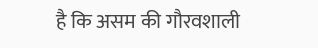है कि असम की गौरवशाली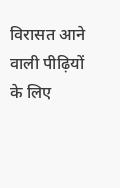विरासत आने वाली पीढ़ियों के लिए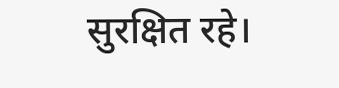सुरक्षित रहे।